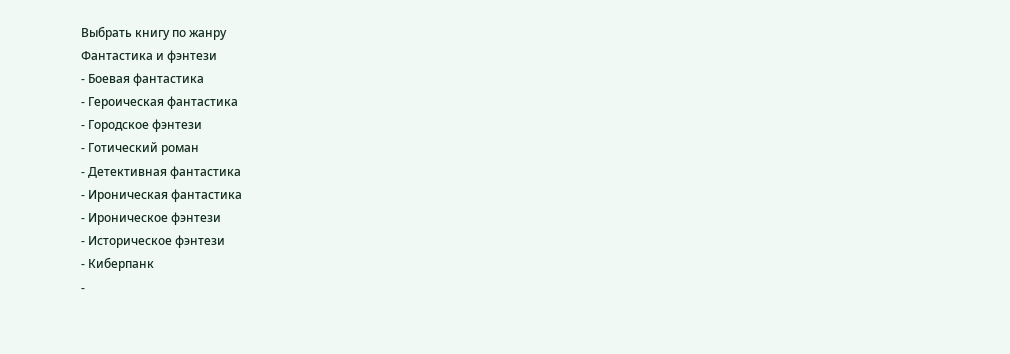Выбрать книгу по жанру
Фантастика и фэнтези
- Боевая фантастика
- Героическая фантастика
- Городское фэнтези
- Готический роман
- Детективная фантастика
- Ироническая фантастика
- Ироническое фэнтези
- Историческое фэнтези
- Киберпанк
-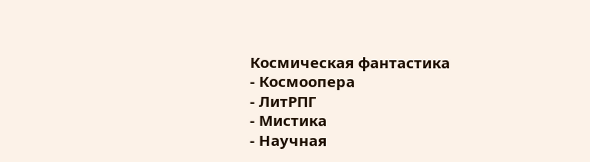Космическая фантастика
- Космоопера
- ЛитРПГ
- Мистика
- Научная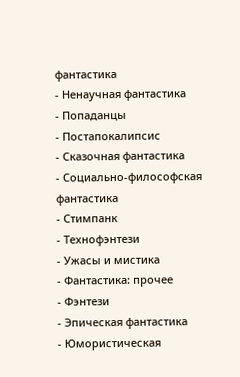фантастика
- Ненаучная фантастика
- Попаданцы
- Постапокалипсис
- Сказочная фантастика
- Социально-философская фантастика
- Стимпанк
- Технофэнтези
- Ужасы и мистика
- Фантастика: прочее
- Фэнтези
- Эпическая фантастика
- Юмористическая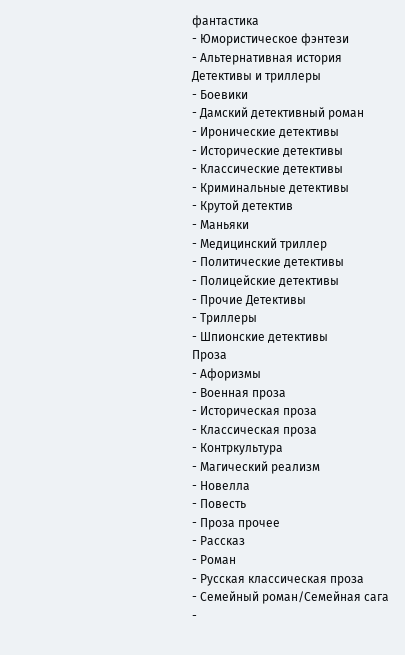фантастика
- Юмористическое фэнтези
- Альтернативная история
Детективы и триллеры
- Боевики
- Дамский детективный роман
- Иронические детективы
- Исторические детективы
- Классические детективы
- Криминальные детективы
- Крутой детектив
- Маньяки
- Медицинский триллер
- Политические детективы
- Полицейские детективы
- Прочие Детективы
- Триллеры
- Шпионские детективы
Проза
- Афоризмы
- Военная проза
- Историческая проза
- Классическая проза
- Контркультура
- Магический реализм
- Новелла
- Повесть
- Проза прочее
- Рассказ
- Роман
- Русская классическая проза
- Семейный роман/Семейная сага
-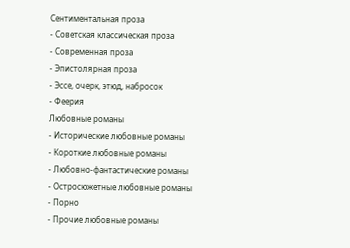Сентиментальная проза
- Советская классическая проза
- Современная проза
- Эпистолярная проза
- Эссе, очерк, этюд, набросок
- Феерия
Любовные романы
- Исторические любовные романы
- Короткие любовные романы
- Любовно-фантастические романы
- Остросюжетные любовные романы
- Порно
- Прочие любовные романы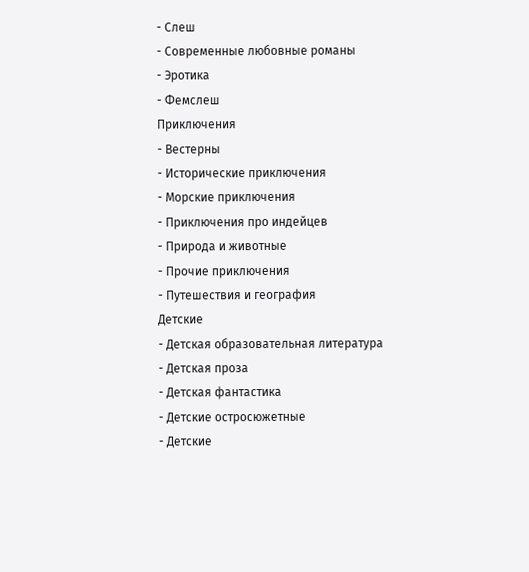- Слеш
- Современные любовные романы
- Эротика
- Фемслеш
Приключения
- Вестерны
- Исторические приключения
- Морские приключения
- Приключения про индейцев
- Природа и животные
- Прочие приключения
- Путешествия и география
Детские
- Детская образовательная литература
- Детская проза
- Детская фантастика
- Детские остросюжетные
- Детские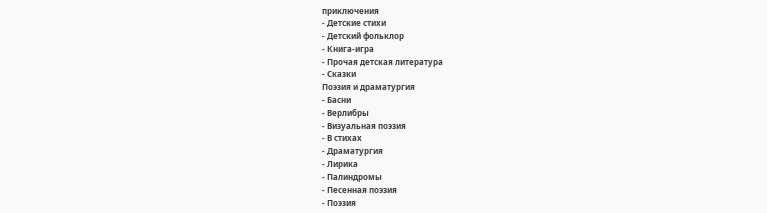приключения
- Детские стихи
- Детский фольклор
- Книга-игра
- Прочая детская литература
- Сказки
Поэзия и драматургия
- Басни
- Верлибры
- Визуальная поэзия
- В стихах
- Драматургия
- Лирика
- Палиндромы
- Песенная поэзия
- Поэзия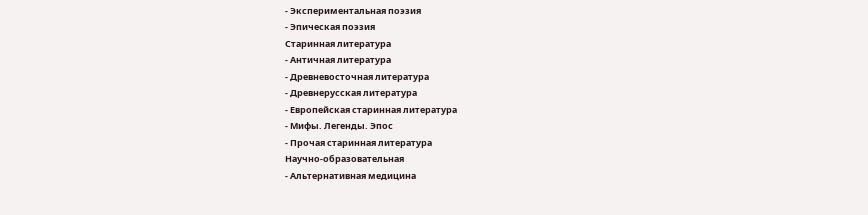- Экспериментальная поэзия
- Эпическая поэзия
Старинная литература
- Античная литература
- Древневосточная литература
- Древнерусская литература
- Европейская старинная литература
- Мифы. Легенды. Эпос
- Прочая старинная литература
Научно-образовательная
- Альтернативная медицина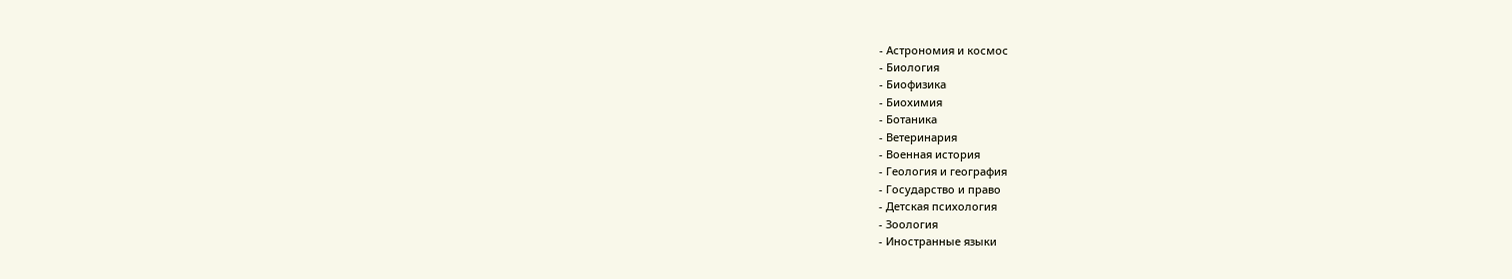- Астрономия и космос
- Биология
- Биофизика
- Биохимия
- Ботаника
- Ветеринария
- Военная история
- Геология и география
- Государство и право
- Детская психология
- Зоология
- Иностранные языки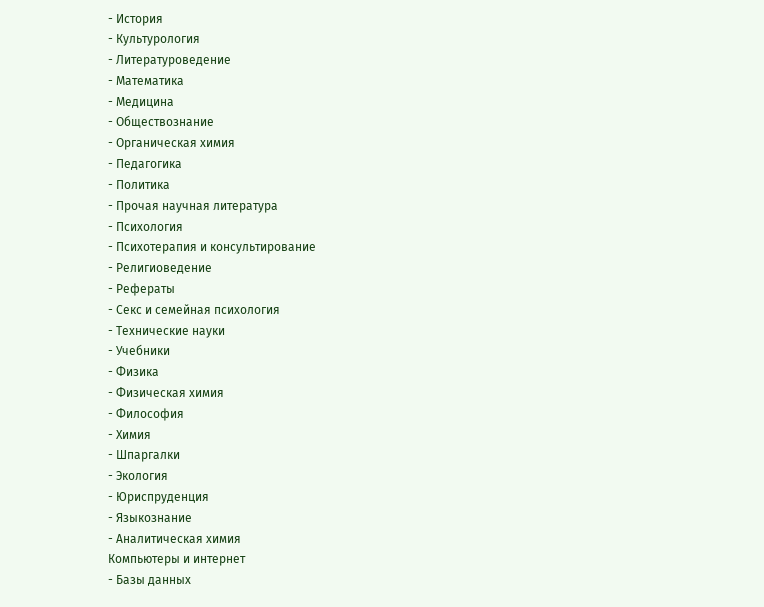- История
- Культурология
- Литературоведение
- Математика
- Медицина
- Обществознание
- Органическая химия
- Педагогика
- Политика
- Прочая научная литература
- Психология
- Психотерапия и консультирование
- Религиоведение
- Рефераты
- Секс и семейная психология
- Технические науки
- Учебники
- Физика
- Физическая химия
- Философия
- Химия
- Шпаргалки
- Экология
- Юриспруденция
- Языкознание
- Аналитическая химия
Компьютеры и интернет
- Базы данных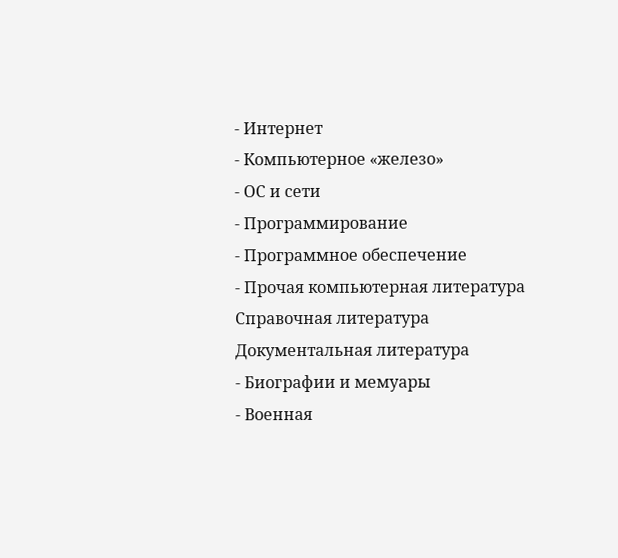- Интернет
- Компьютерное «железо»
- ОС и сети
- Программирование
- Программное обеспечение
- Прочая компьютерная литература
Справочная литература
Документальная литература
- Биографии и мемуары
- Военная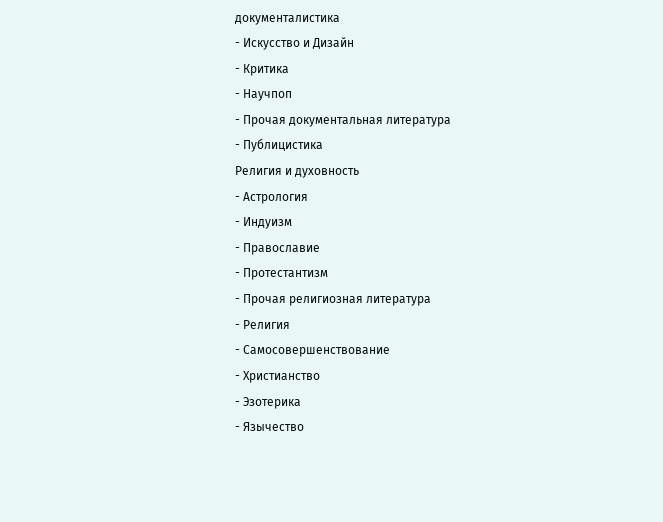документалистика
- Искусство и Дизайн
- Критика
- Научпоп
- Прочая документальная литература
- Публицистика
Религия и духовность
- Астрология
- Индуизм
- Православие
- Протестантизм
- Прочая религиозная литература
- Религия
- Самосовершенствование
- Христианство
- Эзотерика
- Язычество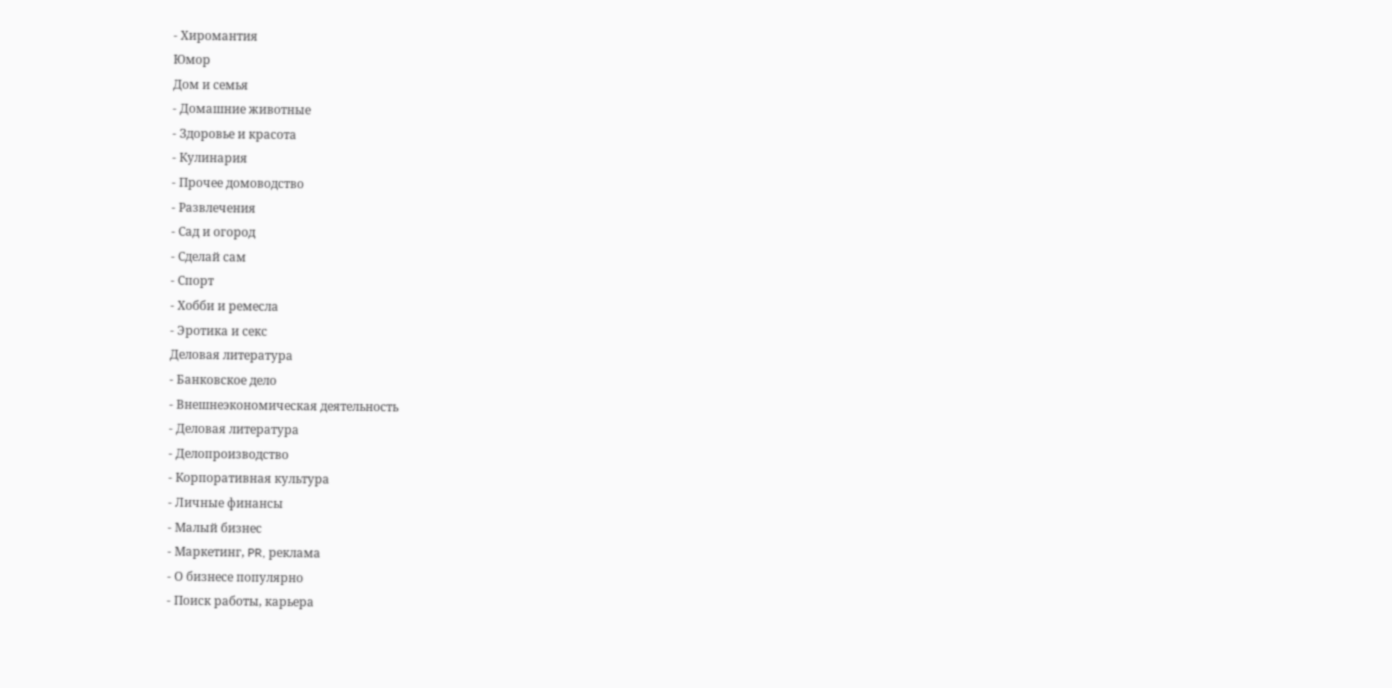- Хиромантия
Юмор
Дом и семья
- Домашние животные
- Здоровье и красота
- Кулинария
- Прочее домоводство
- Развлечения
- Сад и огород
- Сделай сам
- Спорт
- Хобби и ремесла
- Эротика и секс
Деловая литература
- Банковское дело
- Внешнеэкономическая деятельность
- Деловая литература
- Делопроизводство
- Корпоративная культура
- Личные финансы
- Малый бизнес
- Маркетинг, PR, реклама
- О бизнесе популярно
- Поиск работы, карьера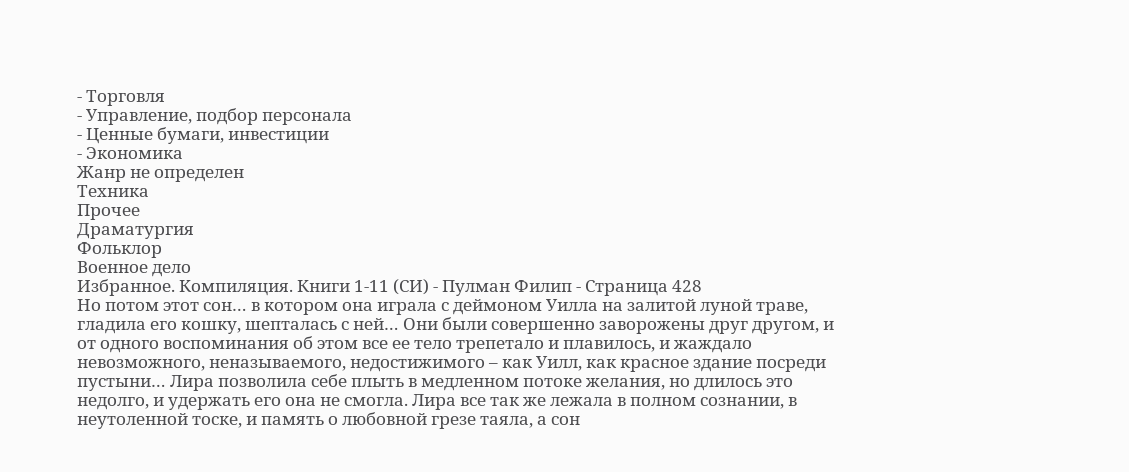- Торговля
- Управление, подбор персонала
- Ценные бумаги, инвестиции
- Экономика
Жанр не определен
Техника
Прочее
Драматургия
Фольклор
Военное дело
Избранное. Компиляция. Книги 1-11 (СИ) - Пулман Филип - Страница 428
Но потом этот сон… в котором она играла с деймоном Уилла на залитой луной траве, гладила его кошку, шепталась с ней… Они были совершенно заворожены друг другом, и от одного воспоминания об этом все ее тело трепетало и плавилось, и жаждало невозможного, неназываемого, недостижимого – как Уилл, как красное здание посреди пустыни… Лира позволила себе плыть в медленном потоке желания, но длилось это недолго, и удержать его она не смогла. Лира все так же лежала в полном сознании, в неутоленной тоске, и память о любовной грезе таяла, а сон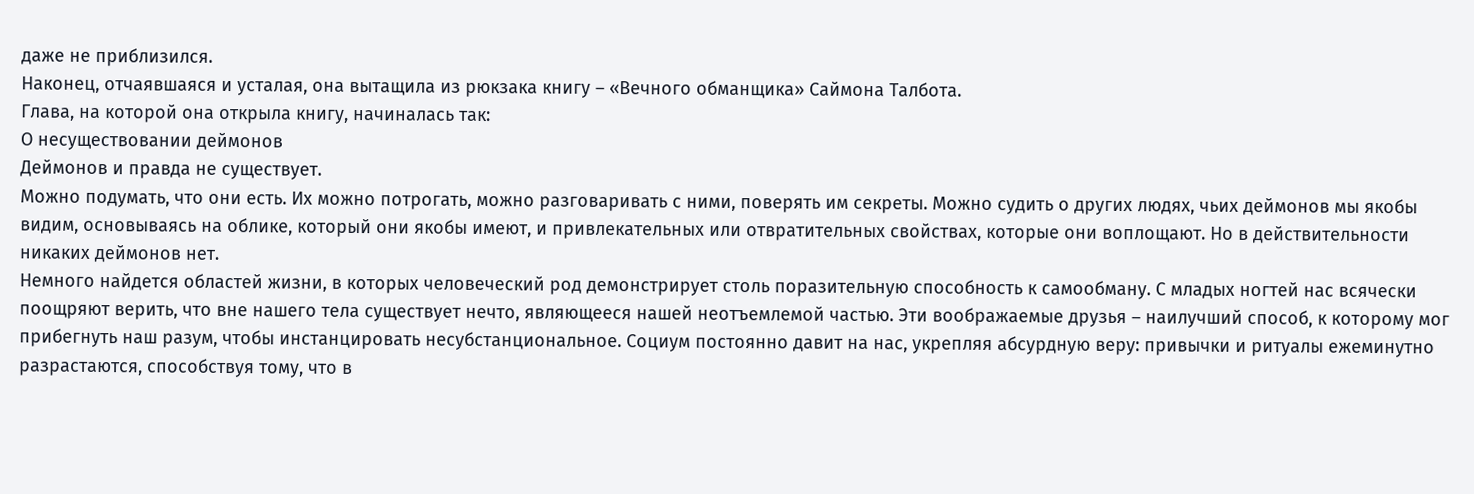даже не приблизился.
Наконец, отчаявшаяся и усталая, она вытащила из рюкзака книгу – «Вечного обманщика» Саймона Талбота.
Глава, на которой она открыла книгу, начиналась так:
О несуществовании деймонов
Деймонов и правда не существует.
Можно подумать, что они есть. Их можно потрогать, можно разговаривать с ними, поверять им секреты. Можно судить о других людях, чьих деймонов мы якобы видим, основываясь на облике, который они якобы имеют, и привлекательных или отвратительных свойствах, которые они воплощают. Но в действительности никаких деймонов нет.
Немного найдется областей жизни, в которых человеческий род демонстрирует столь поразительную способность к самообману. С младых ногтей нас всячески поощряют верить, что вне нашего тела существует нечто, являющееся нашей неотъемлемой частью. Эти воображаемые друзья – наилучший способ, к которому мог прибегнуть наш разум, чтобы инстанцировать несубстанциональное. Социум постоянно давит на нас, укрепляя абсурдную веру: привычки и ритуалы ежеминутно разрастаются, способствуя тому, что в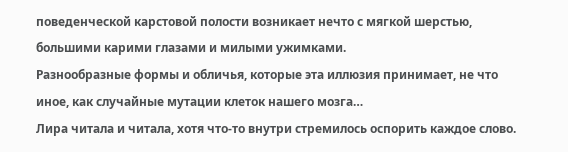поведенческой карстовой полости возникает нечто с мягкой шерстью, большими карими глазами и милыми ужимками.
Разнообразные формы и обличья, которые эта иллюзия принимает, не что иное, как случайные мутации клеток нашего мозга…
Лира читала и читала, хотя что-то внутри стремилось оспорить каждое слово.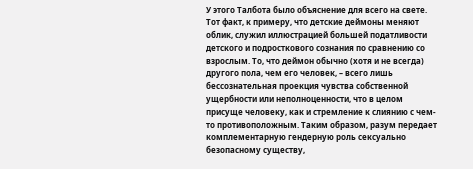У этого Талбота было объяснение для всего на свете. Тот факт, к примеру, что детские деймоны меняют облик, служил иллюстрацией большей податливости детского и подросткового сознания по сравнению со взрослым. То, что деймон обычно (хотя и не всегда) другого пола, чем его человек, – всего лишь бессознательная проекция чувства собственной ущербности или неполноценности, что в целом присуще человеку, как и стремление к слиянию с чем-то противоположным. Таким образом, разум передает комплементарную гендерную роль сексуально безопасному существу,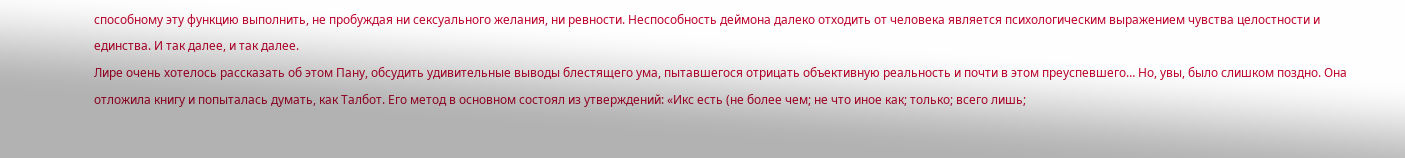способному эту функцию выполнить, не пробуждая ни сексуального желания, ни ревности. Неспособность деймона далеко отходить от человека является психологическим выражением чувства целостности и единства. И так далее, и так далее.
Лире очень хотелось рассказать об этом Пану, обсудить удивительные выводы блестящего ума, пытавшегося отрицать объективную реальность и почти в этом преуспевшего… Но, увы, было слишком поздно. Она отложила книгу и попыталась думать, как Талбот. Его метод в основном состоял из утверждений: «Икс есть (не более чем; не что иное как; только; всего лишь;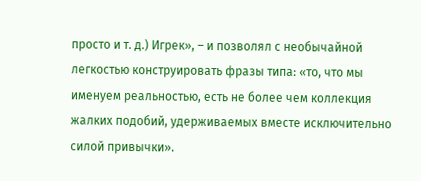просто и т. д.) Игрек», – и позволял с необычайной легкостью конструировать фразы типа: «то, что мы именуем реальностью, есть не более чем коллекция жалких подобий, удерживаемых вместе исключительно силой привычки».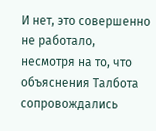И нет, это совершенно не работало, несмотря на то, что объяснения Талбота сопровождались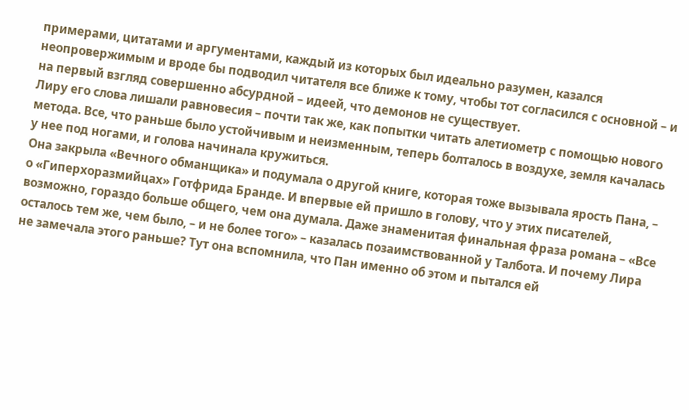примерами, цитатами и аргументами, каждый из которых был идеально разумен, казался неопровержимым и вроде бы подводил читателя все ближе к тому, чтобы тот согласился с основной – и на первый взгляд совершенно абсурдной – идеей, что демонов не существует.
Лиру его слова лишали равновесия – почти так же, как попытки читать алетиометр с помощью нового метода. Все, что раньше было устойчивым и неизменным, теперь болталось в воздухе, земля качалась у нее под ногами, и голова начинала кружиться.
Она закрыла «Вечного обманщика» и подумала о другой книге, которая тоже вызывала ярость Пана, – о «Гиперхоразмийцах» Готфрида Бранде. И впервые ей пришло в голову, что у этих писателей, возможно, гораздо больше общего, чем она думала. Даже знаменитая финальная фраза романа – «Все осталось тем же, чем было, – и не более того» – казалась позаимствованной у Талбота. И почему Лира не замечала этого раньше? Тут она вспомнила, что Пан именно об этом и пытался ей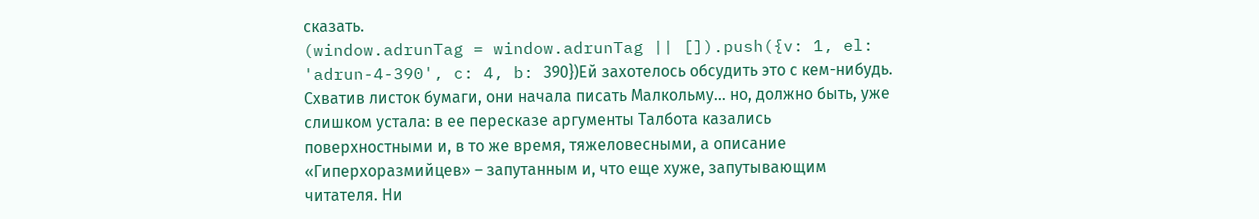сказать.
(window.adrunTag = window.adrunTag || []).push({v: 1, el: 'adrun-4-390', c: 4, b: 390})Ей захотелось обсудить это с кем-нибудь. Схватив листок бумаги, они начала писать Малкольму… но, должно быть, уже слишком устала: в ее пересказе аргументы Талбота казались поверхностными и, в то же время, тяжеловесными, а описание «Гиперхоразмийцев» – запутанным и, что еще хуже, запутывающим читателя. Ни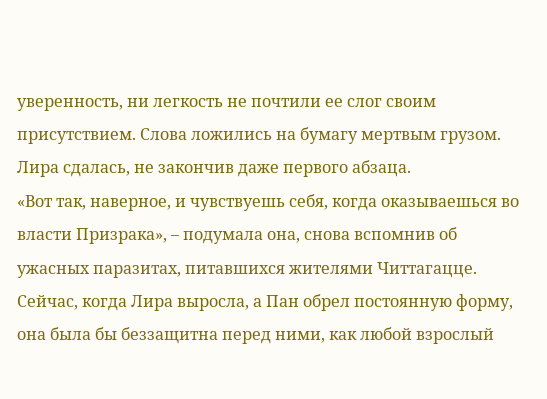уверенность, ни легкость не почтили ее слог своим присутствием. Слова ложились на бумагу мертвым грузом. Лира сдалась, не закончив даже первого абзаца.
«Вот так, наверное, и чувствуешь себя, когда оказываешься во власти Призрака», – подумала она, снова вспомнив об ужасных паразитах, питавшихся жителями Читтагацце. Сейчас, когда Лира выросла, а Пан обрел постоянную форму, она была бы беззащитна перед ними, как любой взрослый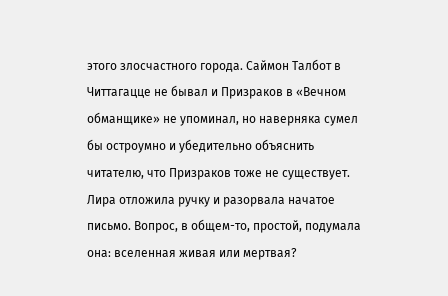этого злосчастного города. Саймон Талбот в Читтагацце не бывал и Призраков в «Вечном обманщике» не упоминал, но наверняка сумел бы остроумно и убедительно объяснить читателю, что Призраков тоже не существует.
Лира отложила ручку и разорвала начатое письмо. Вопрос, в общем-то, простой, подумала она: вселенная живая или мертвая?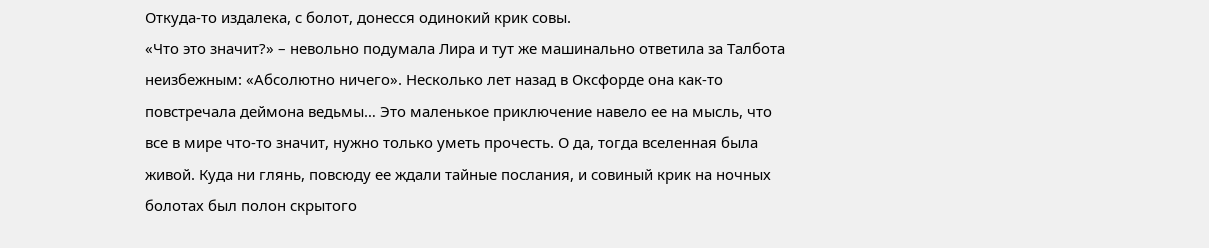Откуда-то издалека, с болот, донесся одинокий крик совы.
«Что это значит?» – невольно подумала Лира и тут же машинально ответила за Талбота неизбежным: «Абсолютно ничего». Несколько лет назад в Оксфорде она как-то повстречала деймона ведьмы… Это маленькое приключение навело ее на мысль, что все в мире что-то значит, нужно только уметь прочесть. О да, тогда вселенная была живой. Куда ни глянь, повсюду ее ждали тайные послания, и совиный крик на ночных болотах был полон скрытого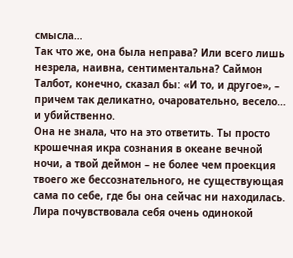смысла…
Так что же, она была неправа? Или всего лишь незрела, наивна, сентиментальна? Саймон Талбот, конечно, сказал бы: «И то, и другое», – причем так деликатно, очаровательно, весело… и убийственно.
Она не знала, что на это ответить. Ты просто крошечная икра сознания в океане вечной ночи, а твой деймон – не более чем проекция твоего же бессознательного, не существующая сама по себе, где бы она сейчас ни находилась. Лира почувствовала себя очень одинокой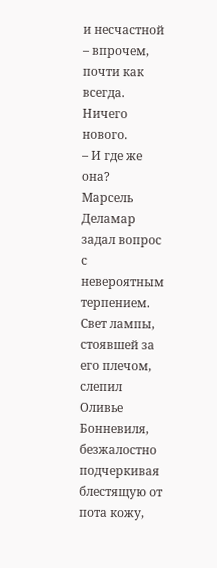и несчастной – впрочем, почти как всегда. Ничего нового.
– И где же она?
Марсель Деламар задал вопрос с невероятным терпением. Свет лампы, стоявшей за его плечом, слепил Оливье Бонневиля, безжалостно подчеркивая блестящую от пота кожу,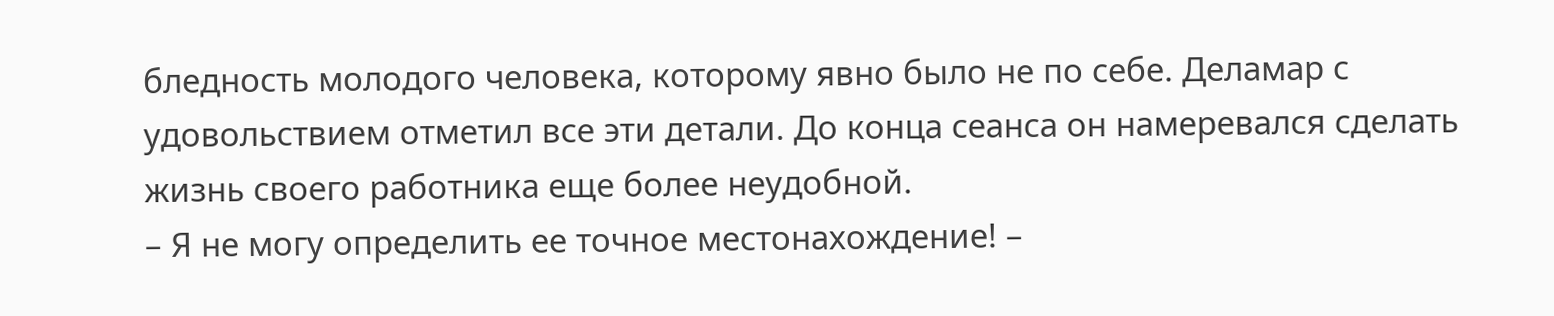бледность молодого человека, которому явно было не по себе. Деламар с удовольствием отметил все эти детали. До конца сеанса он намеревался сделать жизнь своего работника еще более неудобной.
– Я не могу определить ее точное местонахождение! –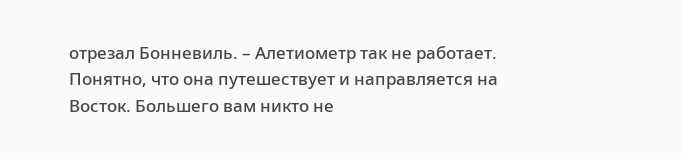отрезал Бонневиль. – Алетиометр так не работает. Понятно, что она путешествует и направляется на Восток. Большего вам никто не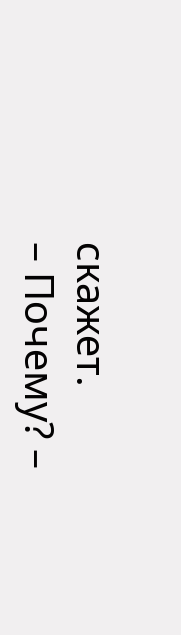скажет.
– Почему? –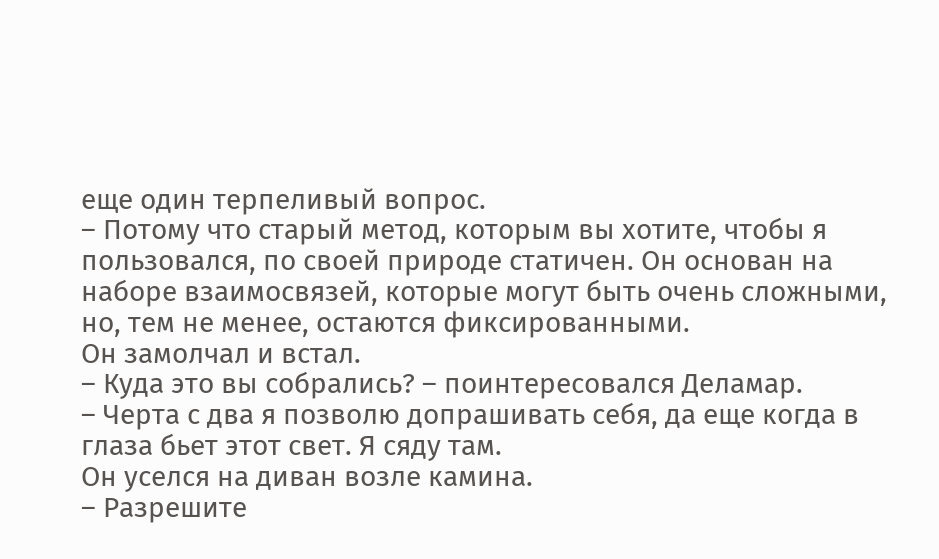еще один терпеливый вопрос.
– Потому что старый метод, которым вы хотите, чтобы я пользовался, по своей природе статичен. Он основан на наборе взаимосвязей, которые могут быть очень сложными, но, тем не менее, остаются фиксированными.
Он замолчал и встал.
– Куда это вы собрались? – поинтересовался Деламар.
– Черта с два я позволю допрашивать себя, да еще когда в глаза бьет этот свет. Я сяду там.
Он уселся на диван возле камина.
– Разрешите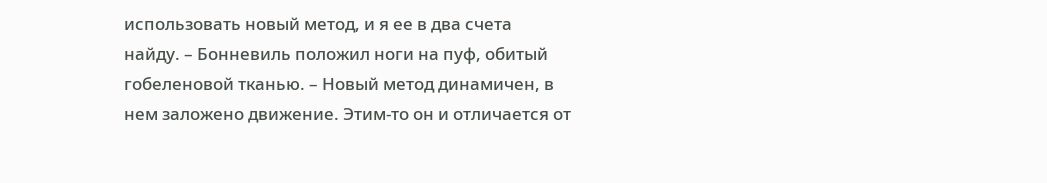использовать новый метод, и я ее в два счета найду. – Бонневиль положил ноги на пуф, обитый гобеленовой тканью. – Новый метод динамичен, в нем заложено движение. Этим-то он и отличается от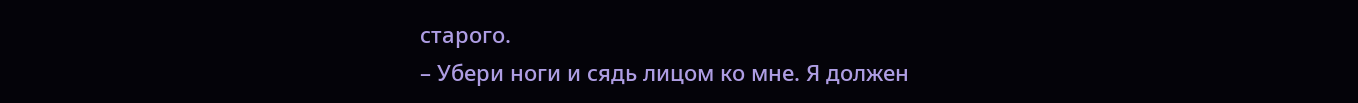старого.
– Убери ноги и сядь лицом ко мне. Я должен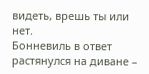видеть, врешь ты или нет.
Бонневиль в ответ растянулся на диване –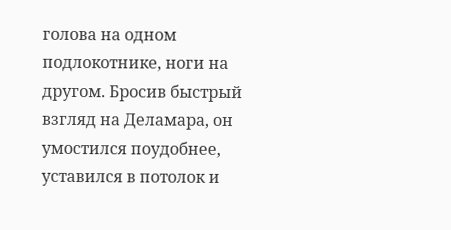голова на одном подлокотнике, ноги на другом. Бросив быстрый взгляд на Деламара, он умостился поудобнее, уставился в потолок и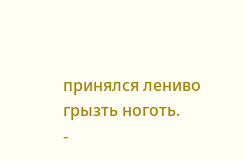принялся лениво грызть ноготь.
-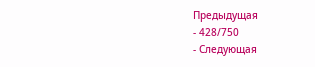Предыдущая
- 428/750
- Следующая